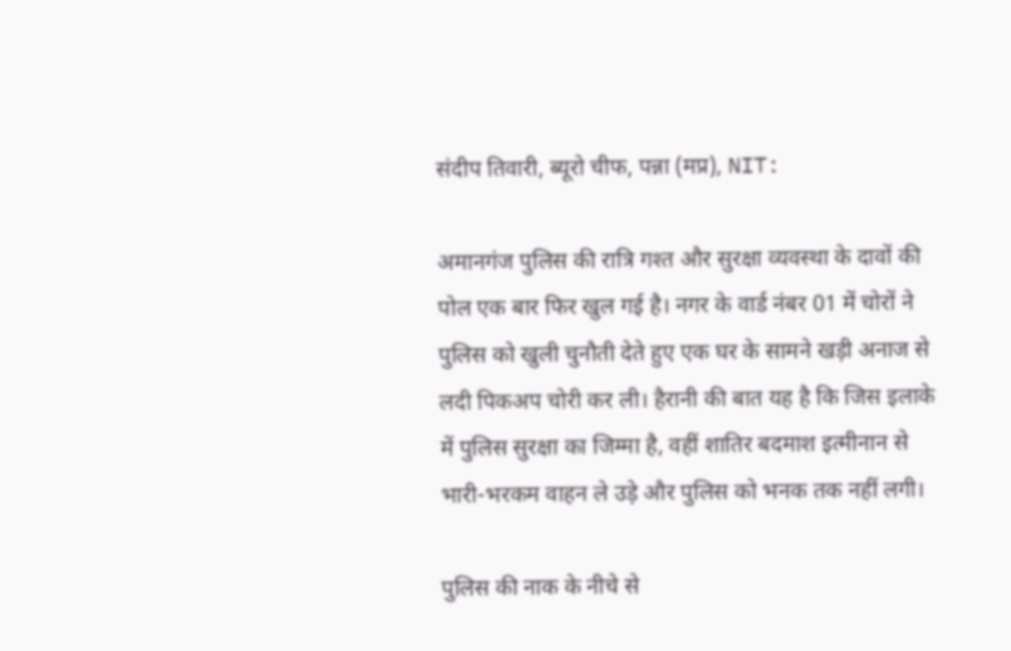संदीप तिवारी, ब्यूरो चीफ, पन्ना (मप्र), NIT:

अमानगंज पुलिस की रात्रि गश्त और सुरक्षा व्यवस्था के दावों की पोल एक बार फिर खुल गई है। नगर के वार्ड नंबर 01 में चोरों ने पुलिस को खुली चुनौती देते हुए एक घर के सामने खड़ी अनाज से लदी पिकअप चोरी कर ली। हैरानी की बात यह है कि जिस इलाके में पुलिस सुरक्षा का जिम्मा है, वहीं शातिर बदमाश इत्मीनान से भारी-भरकम वाहन ले उड़े और पुलिस को भनक तक नहीं लगी।

पुलिस की नाक के नीचे से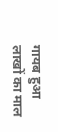गायब हुआ लाखों का माल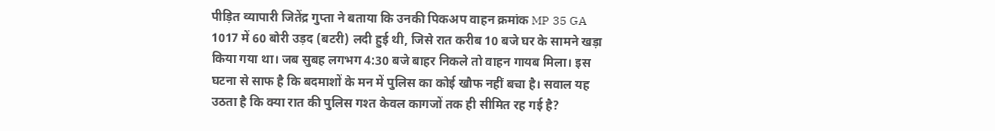पीड़ित व्यापारी जितेंद्र गुप्ता ने बताया कि उनकी पिकअप वाहन क्रमांक MP 35 GA 1017 में 60 बोरी उड़द (बटरी) लदी हुई थी, जिसे रात करीब 10 बजे घर के सामने खड़ा किया गया था। जब सुबह लगभग 4:30 बजे बाहर निकले तो वाहन गायब मिला। इस घटना से साफ है कि बदमाशों के मन में पुलिस का कोई खौफ नहीं बचा है। सवाल यह उठता है कि क्या रात की पुलिस गश्त केवल कागजों तक ही सीमित रह गई है?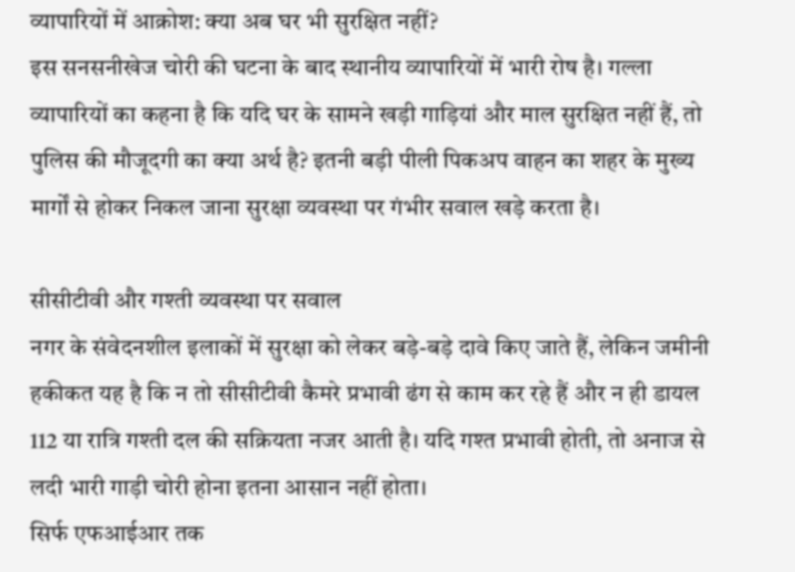व्यापारियों में आक्रोश: क्या अब घर भी सुरक्षित नहीं?
इस सनसनीखेज चोरी की घटना के बाद स्थानीय व्यापारियों में भारी रोष है। गल्ला व्यापारियों का कहना है कि यदि घर के सामने खड़ी गाड़ियां और माल सुरक्षित नहीं हैं, तो पुलिस की मौजूदगी का क्या अर्थ है? इतनी बड़ी पीली पिकअप वाहन का शहर के मुख्य मार्गों से होकर निकल जाना सुरक्षा व्यवस्था पर गंभीर सवाल खड़े करता है।

सीसीटीवी और गश्ती व्यवस्था पर सवाल
नगर के संवेदनशील इलाकों में सुरक्षा को लेकर बड़े-बड़े दावे किए जाते हैं, लेकिन जमीनी हकीकत यह है कि न तो सीसीटीवी कैमरे प्रभावी ढंग से काम कर रहे हैं और न ही डायल 112 या रात्रि गश्ती दल की सक्रियता नजर आती है। यदि गश्त प्रभावी होती, तो अनाज से लदी भारी गाड़ी चोरी होना इतना आसान नहीं होता।
सिर्फ एफआईआर तक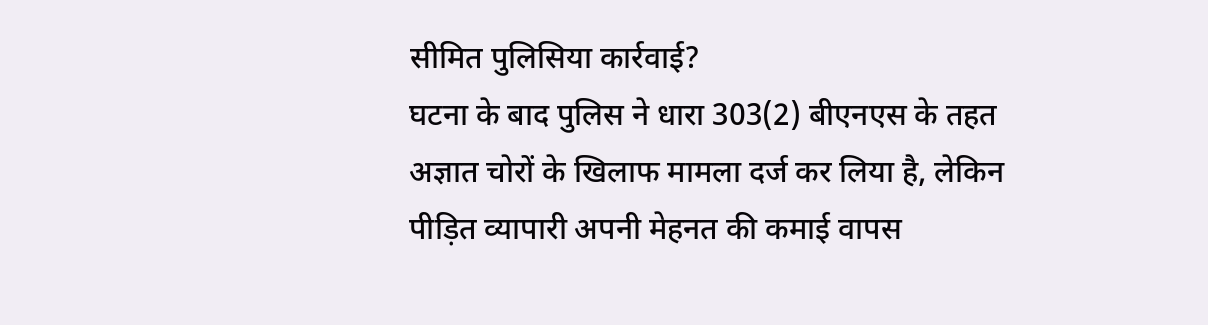सीमित पुलिसिया कार्रवाई?
घटना के बाद पुलिस ने धारा 303(2) बीएनएस के तहत अज्ञात चोरों के खिलाफ मामला दर्ज कर लिया है, लेकिन पीड़ित व्यापारी अपनी मेहनत की कमाई वापस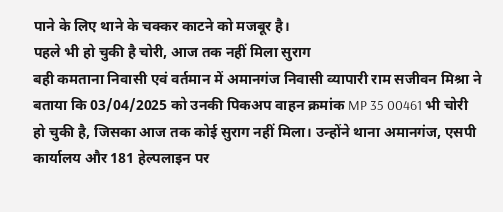पाने के लिए थाने के चक्कर काटने को मजबूर है।
पहले भी हो चुकी है चोरी, आज तक नहीं मिला सुराग
बही कमताना निवासी एवं वर्तमान में अमानगंज निवासी व्यापारी राम सजीवन मिश्रा ने बताया कि 03/04/2025 को उनकी पिकअप वाहन क्रमांक MP 35 00461 भी चोरी हो चुकी है, जिसका आज तक कोई सुराग नहीं मिला। उन्होंने थाना अमानगंज, एसपी कार्यालय और 181 हेल्पलाइन पर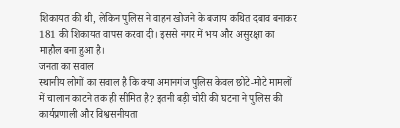शिकायत की थी, लेकिन पुलिस ने वाहन खोजने के बजाय कथित दबाव बनाकर 181 की शिकायत वापस करवा दी। इससे नगर में भय और असुरक्षा का माहौल बना हुआ है।
जनता का सवाल
स्थानीय लोगों का सवाल है कि क्या अमानगंज पुलिस केवल छोटे-मोटे मामलों में चालान काटने तक ही सीमित है? इतनी बड़ी चोरी की घटना ने पुलिस की कार्यप्रणाली और विश्वसनीयता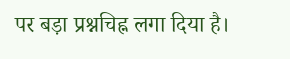पर बड़ा प्रश्नचिह्न लगा दिया है।